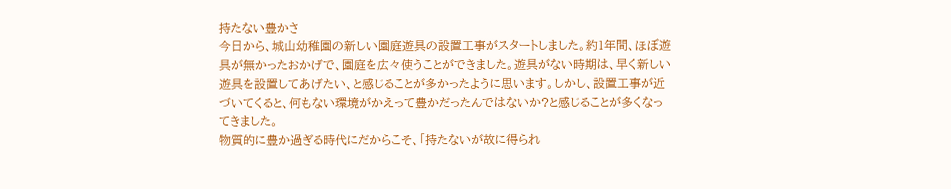持たない豊かさ
今日から、城山幼稚園の新しい園庭遊具の設置工事がスタートしました。約1年間、ほぼ遊具が無かったおかげで、園庭を広々使うことができました。遊具がない時期は、早く新しい遊具を設置してあげたい、と感じることが多かったように思います。しかし、設置工事が近づいてくると、何もない環境がかえって豊かだったんではないか?と感じることが多くなってきました。
物質的に豊か過ぎる時代にだからこそ、「持たないが故に得られ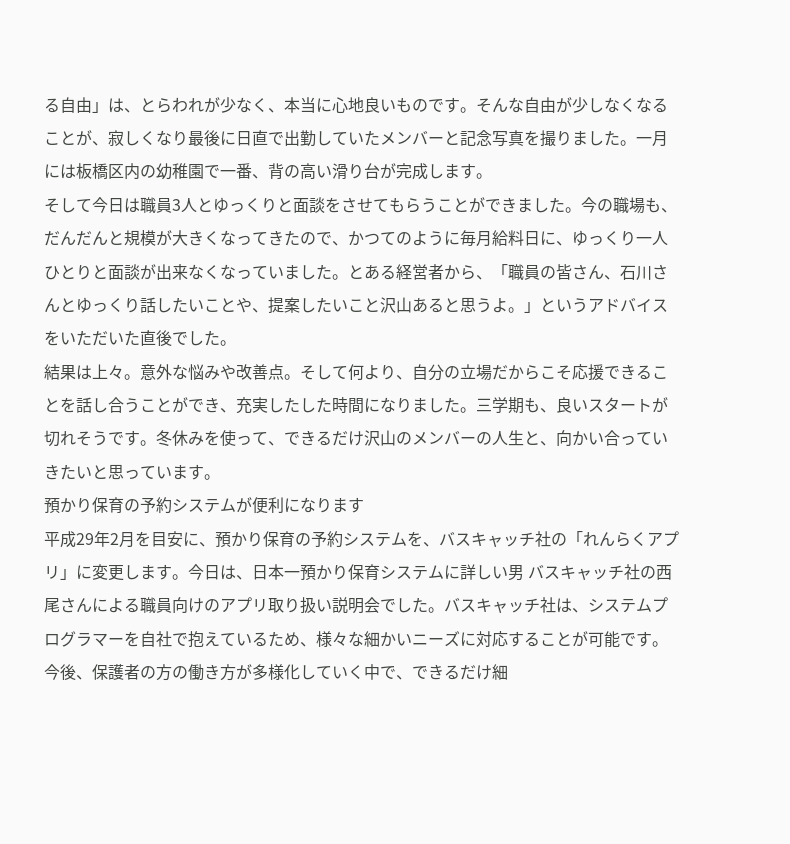る自由」は、とらわれが少なく、本当に心地良いものです。そんな自由が少しなくなることが、寂しくなり最後に日直で出勤していたメンバーと記念写真を撮りました。一月には板橋区内の幼稚園で一番、背の高い滑り台が完成します。
そして今日は職員3人とゆっくりと面談をさせてもらうことができました。今の職場も、だんだんと規模が大きくなってきたので、かつてのように毎月給料日に、ゆっくり一人ひとりと面談が出来なくなっていました。とある経営者から、「職員の皆さん、石川さんとゆっくり話したいことや、提案したいこと沢山あると思うよ。」というアドバイスをいただいた直後でした。
結果は上々。意外な悩みや改善点。そして何より、自分の立場だからこそ応援できることを話し合うことができ、充実したした時間になりました。三学期も、良いスタートが切れそうです。冬休みを使って、できるだけ沢山のメンバーの人生と、向かい合っていきたいと思っています。
預かり保育の予約システムが便利になります
平成29年2月を目安に、預かり保育の予約システムを、バスキャッチ社の「れんらくアプリ」に変更します。今日は、日本一預かり保育システムに詳しい男 バスキャッチ社の西尾さんによる職員向けのアプリ取り扱い説明会でした。バスキャッチ社は、システムプログラマーを自社で抱えているため、様々な細かいニーズに対応することが可能です。今後、保護者の方の働き方が多様化していく中で、できるだけ細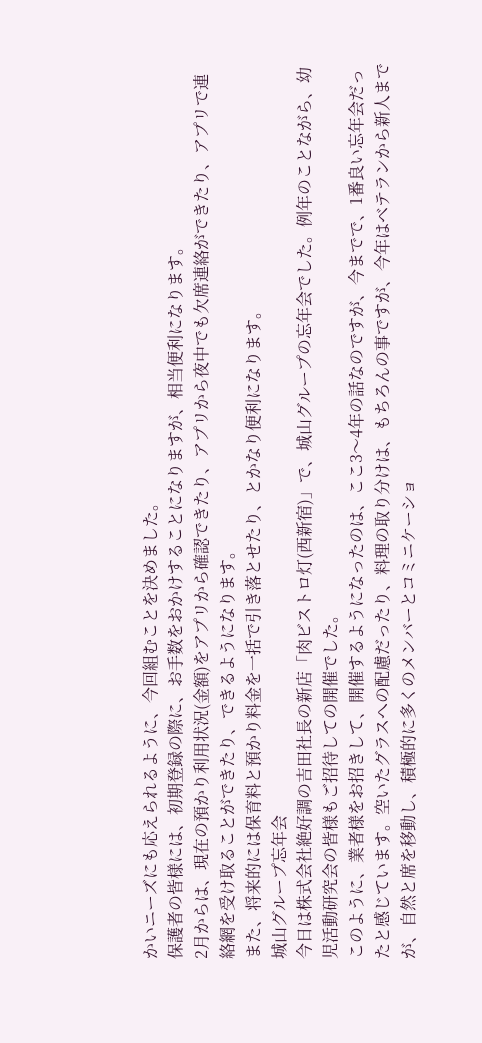かいニーズにも応えられるように、今回組むことを決めました。
保護者の皆様には、初期登録の際に、お手数をおかけすることになりますが、相当便利になります。
2月からは、現在の預かり利用状況(金額)をアプリから確認できたり、アプリから夜中でも欠席連絡ができたり、アプリで連絡網を受け取ることができたり、できるようになります。
また、将来的には保育料と預かり料金を一括で引き落とせたり、とかなり便利になります。
城山グループ忘年会
今日は株式会社絶好調の吉田社長の新店「肉ビストロ灯(西新宿)」で、城山グループの忘年会でした。例年のことながら、幼児活動研究会の皆様もご招待しての開催でした。
このように、業者様をお招きして、開催するようになったのは、ここ3〜4年の話なのですが、今までで、1番良い忘年会だったと感じています。空いたグラスへの配慮だったり、料理の取り分けは、もちろんの事ですが、今年はベテランから新人までが、自然と席を移動し、積極的に多くのメンバーとコミニケーショ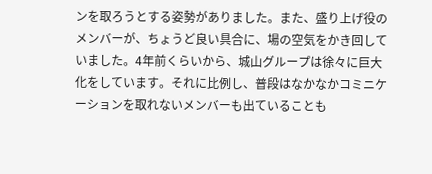ンを取ろうとする姿勢がありました。また、盛り上げ役のメンバーが、ちょうど良い具合に、場の空気をかき回していました。4年前くらいから、城山グループは徐々に巨大化をしています。それに比例し、普段はなかなかコミニケーションを取れないメンバーも出ていることも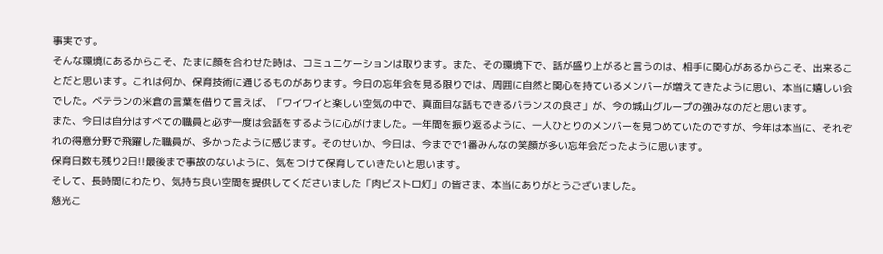事実です。
そんな環境にあるからこそ、たまに顔を合わせた時は、コミュニケーションは取ります。また、その環境下で、話が盛り上がると言うのは、相手に関心があるからこそ、出来ることだと思います。これは何か、保育技術に通じるものがあります。今日の忘年会を見る限りでは、周囲に自然と関心を持ているメンバーが増えてきたように思い、本当に嬉しい会でした。ベテランの米倉の言葉を借りて言えば、「ワイワイと楽しい空気の中で、真面目な話もできるバランスの良さ」が、今の城山グループの強みなのだと思います。
また、今日は自分はすべての職員と必ず一度は会話をするように心がけました。一年間を振り返るように、一人ひとりのメンバーを見つめていたのですが、今年は本当に、それぞれの得意分野で飛躍した職員が、多かったように感じます。そのせいか、今日は、今までで1番みんなの笑顔が多い忘年会だったように思います。
保育日数も残り2日!!最後まで事故のないように、気をつけて保育していきたいと思います。
そして、長時間にわたり、気持ち良い空間を提供してくださいました「肉ビストロ灯」の皆さま、本当にありがとうございました。
慈光こ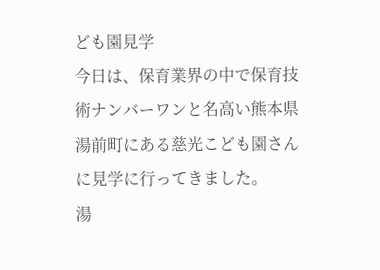ども園見学
今日は、保育業界の中で保育技術ナンバーワンと名高い熊本県湯前町にある慈光こども園さんに見学に行ってきました。
湯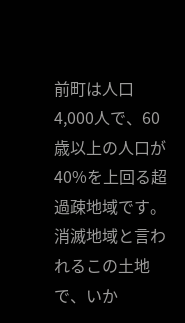前町は人口4,000人で、60歳以上の人口が40%を上回る超過疎地域です。消滅地域と言われるこの土地で、いか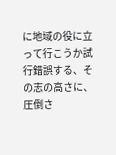に地域の役に立って行こうか試行錯誤する、その志の高さに、圧倒さ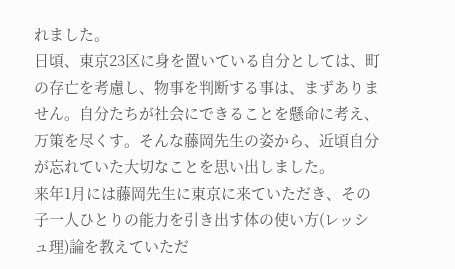れました。
日頃、東京23区に身を置いている自分としては、町の存亡を考慮し、物事を判断する事は、まずありません。自分たちが社会にできることを懸命に考え、万策を尽くす。そんな藤岡先生の姿から、近頃自分が忘れていた大切なことを思い出しました。
来年1月には藤岡先生に東京に来ていただき、その子一人ひとりの能力を引き出す体の使い方(レッシュ理)論を教えていただ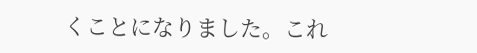くことになりました。これ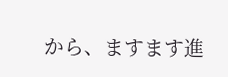から、ますます進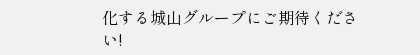化する城山グループにご期待ください!